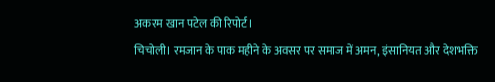अकरम खान पटेल की रिपोर्ट।
चिचोली। रमजान के पाक महीने के अवसर पर समाज में अमन, इंसानियत और देशभक्ति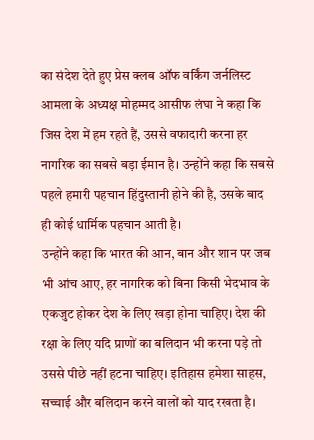का संदेश देते हुए प्रेस क्लब ऑफ वर्किंग जर्नलिस्ट आमला के अध्यक्ष मोहम्मद आसीफ लंघा ने कहा कि जिस देश में हम रहते हैं, उससे वफादारी करना हर नागरिक का सबसे बड़ा ईमान है। उन्होंने कहा कि सबसे पहले हमारी पहचान हिंदुस्तानी होने की है, उसके बाद ही कोई धार्मिक पहचान आती है।
उन्होंने कहा कि भारत की आन, बान और शान पर जब भी आंच आए, हर नागरिक को बिना किसी भेदभाव के एकजुट होकर देश के लिए खड़ा होना चाहिए। देश की रक्षा के लिए यदि प्राणों का बलिदान भी करना पड़े तो उससे पीछे नहीं हटना चाहिए। इतिहास हमेशा साहस, सच्चाई और बलिदान करने वालों को याद रखता है।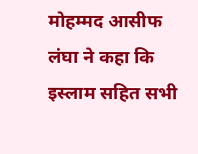मोहम्मद आसीफ लंघा ने कहा कि इस्लाम सहित सभी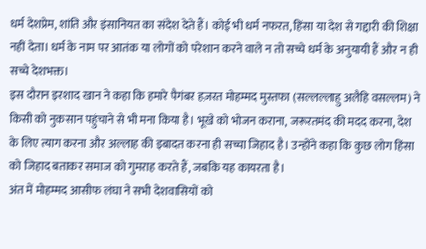धर्म देशप्रेम, शांति और इंसानियत का संदेश देते हैं। कोई भी धर्म नफरत, हिंसा या देश से गद्दारी की शिक्षा नहीं देता। धर्म के नाम पर आतंक या लोगों को परेशान करने वाले न तो सच्चे धर्म के अनुयायी हैं और न ही सच्चे देशभक्त।
इस दौरान इरशाद खान ने कहा कि हमारे पैगंबर हज़रत मोहम्मद मुस्तफा (सल्लल्लाहु अलैहि वसल्लम) ने किसी को नुकसान पहुंचाने से भी मना किया है। भूखे को भोजन कराना, जरूरतमंद की मदद करना, देश के लिए त्याग करना और अल्लाह की इबादत करना ही सच्चा जिहाद है। उन्होंने कहा कि कुछ लोग हिंसा को जिहाद बताकर समाज को गुमराह करते हैं, जबकि यह कायरता है।
अंत में मोहम्मद आसीफ लंघा ने सभी देशवासियों को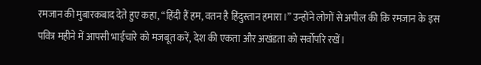रमजान की मुबारकबाद देते हुए कहा, “हिंदी हैं हम, वतन है हिंदुस्तान हमारा।” उन्होंने लोगों से अपील की कि रमजान के इस पवित्र महीने में आपसी भाईचारे को मजबूत करें, देश की एकता और अखंडता को सर्वोपरि रखें।